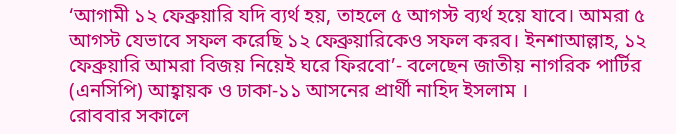‘আগামী ১২ ফেব্রুয়ারি যদি ব্যর্থ হয়, তাহলে ৫ আগস্ট ব্যর্থ হয়ে যাবে। আমরা ৫ আগস্ট যেভাবে সফল করেছি ১২ ফেব্রুয়ারিকেও সফল করব। ইনশাআল্লাহ, ১২ ফেব্রুয়ারি আমরা বিজয় নিয়েই ঘরে ফিরবো’- বলেছেন জাতীয় নাগরিক পার্টির (এনসিপি) আহ্বায়ক ও ঢাকা-১১ আসনের প্রার্থী নাহিদ ইসলাম ।
রোববার সকালে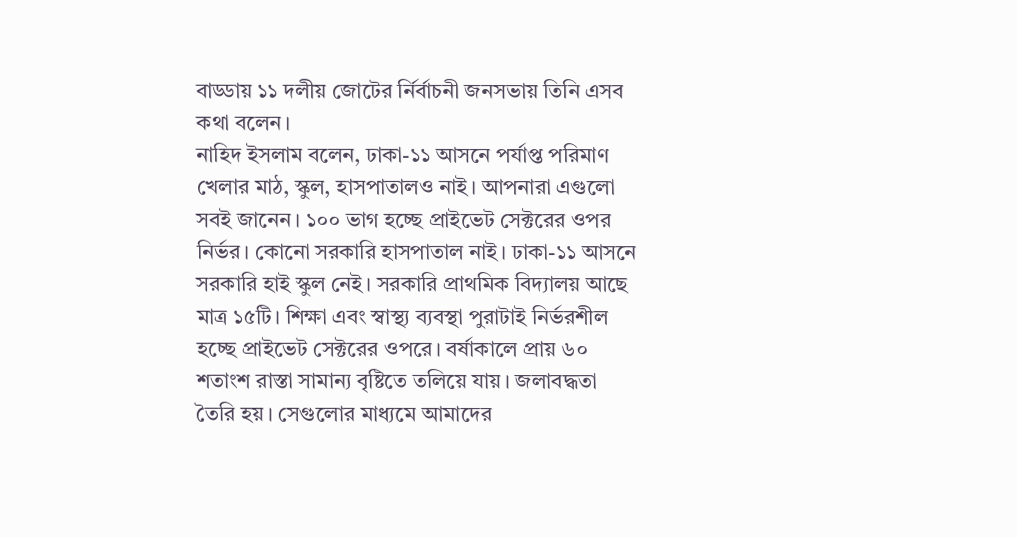বাড্ডায় ১১ দলীয় জোটের র্নির্বাচনী জনসভায় তিনি এসব কথা বলেন।
নাহিদ ইসলাম বলেন, ঢাকা-১১ আসনে পর্যাপ্ত পরিমাণ খেলার মাঠ, স্কুল, হাসপাতালও নাই। আপনারা এগুলো সবই জানেন। ১০০ ভাগ হচ্ছে প্রাইভেট সেক্টরের ওপর নির্ভর। কোনো সরকারি হাসপাতাল নাই। ঢাকা-১১ আসনে সরকারি হাই স্কুল নেই। সরকারি প্রাথমিক বিদ্যালয় আছে মাত্র ১৫টি। শিক্ষা এবং স্বাস্থ্য ব্যবস্থা পুরাটাই নির্ভরশীল হচ্ছে প্রাইভেট সেক্টরের ওপরে। বর্ষাকালে প্রায় ৬০ শতাংশ রাস্তা সামান্য বৃষ্টিতে তলিয়ে যায়। জলাবদ্ধতা তৈরি হয়। সেগুলোর মাধ্যমে আমাদের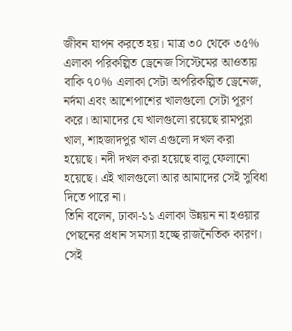জীবন যাপন করতে হয়। মাত্র ৩০ থেকে ৩৫% এলাকা পরিকল্পিত ড্রেনেজ সিস্টেমের আওতায় বাকি ৭০% এলাকা সেটা অপরিকল্পিত ড্রেনেজ, নর্দমা এবং আশেপাশের খালগুলো সেটা পূরণ করে। আমাদের যে খালগুলো রয়েছে রামপুরা খাল, শাহজাদপুর খাল এগুলো দখল করা হয়েছে। নদী দখল করা হয়েছে বালু ফেলানো হয়েছে। এই খালগুলো আর আমাদের সেই সুবিধা দিতে পারে না।
তিনি বলেন, ঢাকা-১১ এলাকা উন্নয়ন না হওয়ার পেছনের প্রধান সমস্যা হচ্ছে রাজনৈতিক কারণ। সেই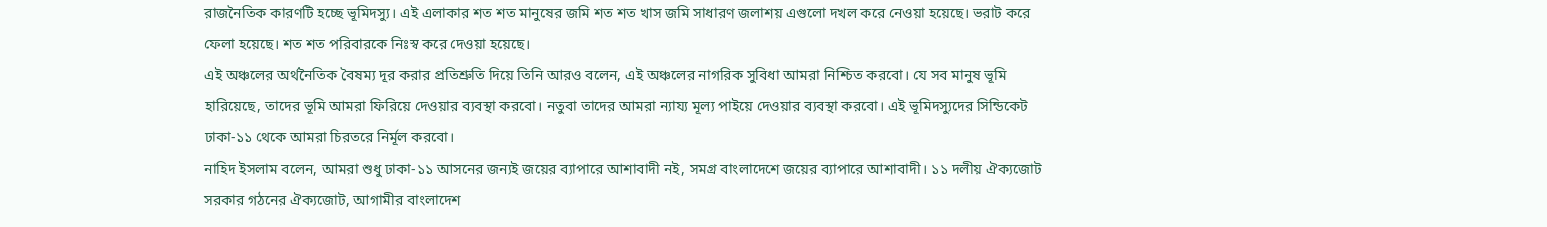রাজনৈতিক কারণটি হচ্ছে ভূমিদস্যু। এই এলাকার শত শত মানুষের জমি শত শত খাস জমি সাধারণ জলাশয় এগুলো দখল করে নেওয়া হয়েছে। ভরাট করে ফেলা হয়েছে। শত শত পরিবারকে নিঃস্ব করে দেওয়া হয়েছে।
এই অঞ্চলের অর্থনৈতিক বৈষম্য দূর করার প্রতিশ্রুতি দিয়ে তিনি আরও বলেন, এই অঞ্চলের নাগরিক সুবিধা আমরা নিশ্চিত করবো। যে সব মানুষ ভূমি হারিয়েছে, তাদের ভূমি আমরা ফিরিয়ে দেওয়ার ব্যবস্থা করবো। নতুবা তাদের আমরা ন্যায্য মূল্য পাইয়ে দেওয়ার ব্যবস্থা করবো। এই ভূমিদস্যুদের সিন্ডিকেট ঢাকা-১১ থেকে আমরা চিরতরে নির্মূল করবো।
নাহিদ ইসলাম বলেন, আমরা শুধু ঢাকা-১১ আসনের জন্যই জয়ের ব্যাপারে আশাবাদী নই, সমগ্র বাংলাদেশে জয়ের ব্যাপারে আশাবাদী। ১১ দলীয় ঐক্যজোট সরকার গঠনের ঐক্যজোট, আগামীর বাংলাদেশ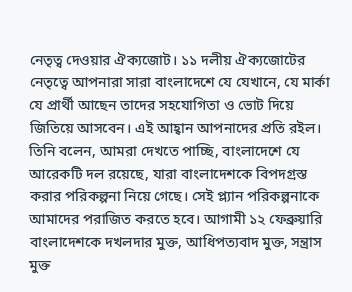নেতৃত্ব দেওয়ার ঐক্যজোট। ১১ দলীয় ঐক্যজোটের নেতৃত্বে আপনারা সারা বাংলাদেশে যে যেখানে, যে মার্কা যে প্রার্থী আছেন তাদের সহযোগিতা ও ভোট দিয়ে জিতিয়ে আসবেন। এই আহ্বান আপনাদের প্রতি রইল।
তিনি বলেন, আমরা দেখতে পাচ্ছি, বাংলাদেশে যে আরেকটি দল রয়েছে, যারা বাংলাদেশকে বিপদগ্রস্ত করার পরিকল্পনা নিয়ে গেছে। সেই প্ল্যান পরিকল্পনাকে আমাদের পরাজিত করতে হবে। আগামী ১২ ফেব্রুয়ারি বাংলাদেশকে দখলদার মুক্ত, আধিপত্যবাদ মুক্ত, সন্ত্রাস মুক্ত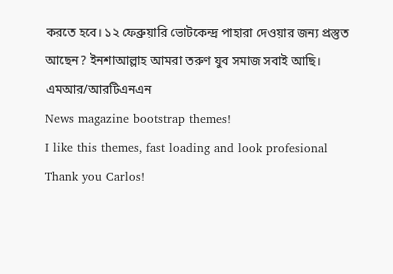করতে হবে। ১২ ফেব্রুয়ারি ভোটকেন্দ্র পাহারা দেওয়ার জন্য প্রস্তুত আছেন? ইনশাআল্লাহ আমরা তরুণ যুব সমাজ সবাই আছি।
এমআর/আরটিএনএন
News magazine bootstrap themes!
I like this themes, fast loading and look profesional
Thank you Carlos!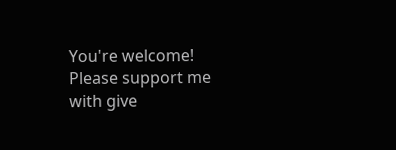You're welcome!
Please support me with give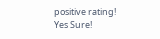positive rating!
Yes Sure!